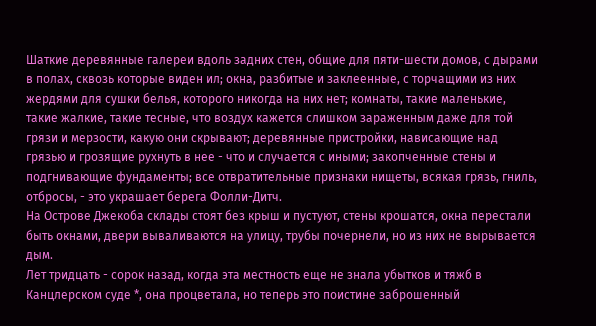Шаткие деревянные галереи вдоль задних стен, общие для пяти-шести домов, с дырами в полах, сквозь которые виден ил; окна, разбитые и заклеенные, с торчащими из них жердями для сушки белья, которого никогда на них нет; комнаты, такие маленькие, такие жалкие, такие тесные, что воздух кажется слишком зараженным даже для той грязи и мерзости, какую они скрывают; деревянные пристройки, нависающие над грязью и грозящие рухнуть в нее - что и случается с иными; закопченные стены и подгнивающие фундаменты; все отвратительные признаки нищеты, всякая грязь, гниль, отбросы, - это украшает берега Фолли-Дитч.
На Острове Джекоба склады стоят без крыш и пустуют, стены крошатся, окна перестали быть окнами, двери вываливаются на улицу, трубы почернели, но из них не вырывается дым.
Лет тридцать - сорок назад, когда эта местность еще не знала убытков и тяжб в Канцлерском суде *, она процветала, но теперь это поистине заброшенный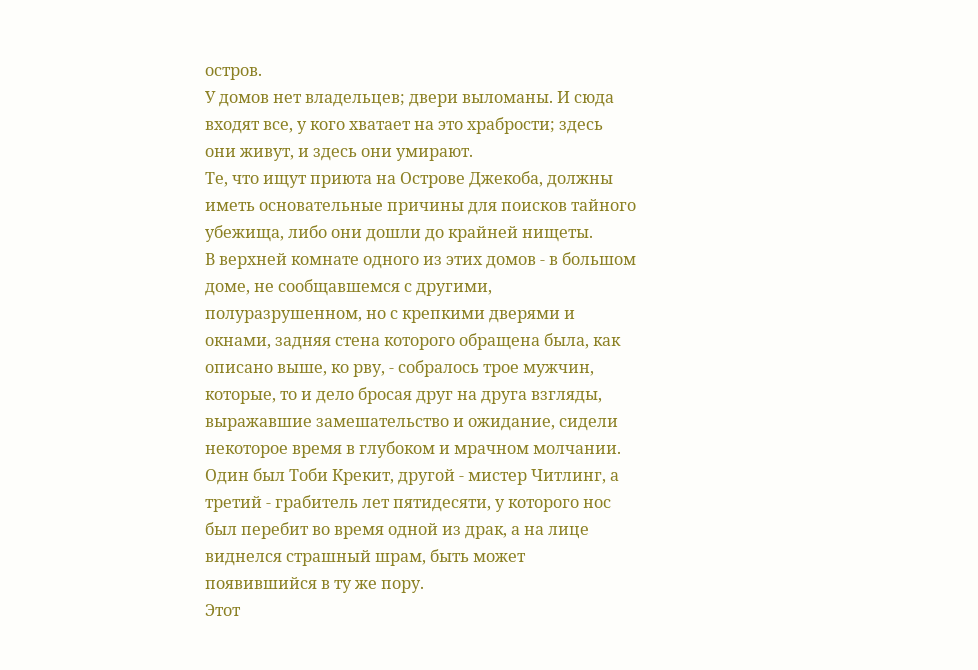остров.
У домов нет владельцев; двери выломаны. И сюда входят все, у кого хватает на это храбрости; здесь они живут, и здесь они умирают.
Те, что ищут приюта на Острове Джекоба, должны иметь основательные причины для поисков тайного убежища, либо они дошли до крайней нищеты.
В верхней комнате одного из этих домов - в большом доме, не сообщавшемся с другими, полуразрушенном, но с крепкими дверями и окнами, задняя стена которого обращена была, как описано выше, ко рву, - собралось трое мужчин, которые, то и дело бросая друг на друга взгляды, выражавшие замешательство и ожидание, сидели некоторое время в глубоком и мрачном молчании.
Один был Тоби Крекит, другой - мистер Читлинг, а третий - грабитель лет пятидесяти, у которого нос был перебит во время одной из драк, а на лице виднелся страшный шрам, быть может появившийся в ту же пору.
Этот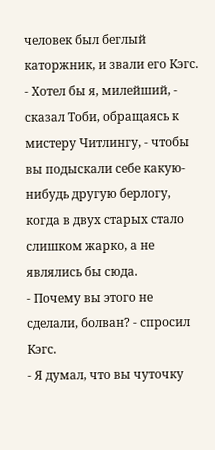человек был беглый каторжник, и звали его Кэгс.
- Хотел бы я, милейший, - сказал Тоби, обращаясь к мистеру Читлингу, - чтобы вы подыскали себе какую-нибудь другую берлогу, когда в двух старых стало слишком жарко, а не являлись бы сюда.
- Почему вы этого не сделали, болван? - спросил Кэгс.
- Я думал, что вы чуточку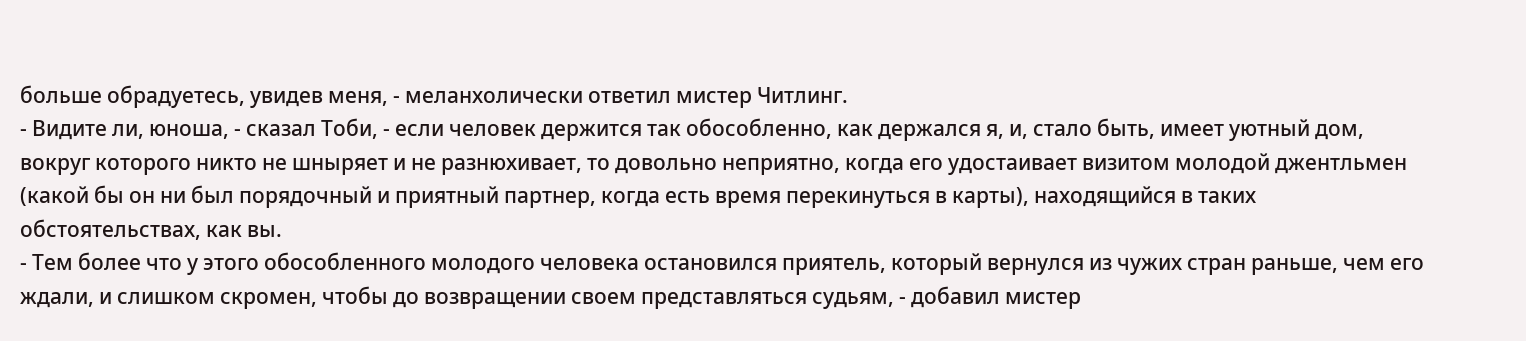больше обрадуетесь, увидев меня, - меланхолически ответил мистер Читлинг.
- Видите ли, юноша, - сказал Тоби, - если человек держится так обособленно, как держался я, и, стало быть, имеет уютный дом, вокруг которого никто не шныряет и не разнюхивает, то довольно неприятно, когда его удостаивает визитом молодой джентльмен (какой бы он ни был порядочный и приятный партнер, когда есть время перекинуться в карты), находящийся в таких обстоятельствах, как вы.
- Тем более что у этого обособленного молодого человека остановился приятель, который вернулся из чужих стран раньше, чем его ждали, и слишком скромен, чтобы до возвращении своем представляться судьям, - добавил мистер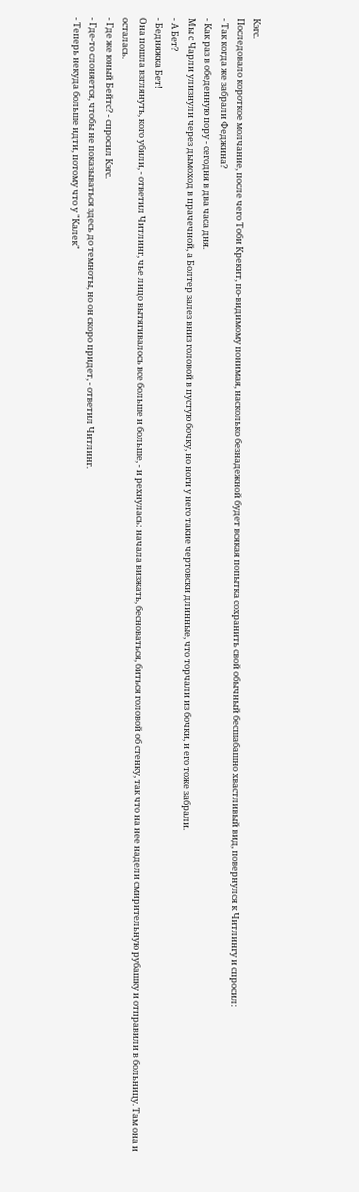Кэгс.
Последовало короткое молчание, после чего Тоби Крекит, по-видимому понимая, насколько безнадежной будет всякая попытка сохранить свой обычный бесшабашно хвастливый вид, повернулся к Читлингу и спросил:
- Так когда же забрали Феджина?
- Как раз в обеденную пору - сегодня в два часа дня.
Мы с Чарли улизнули через дымоход в прачечной, а Болтер залез вниз головой в пустую бочку, но ноги у него такие чертовски длинные, что торчали из бочки, и его тоже забрали.
- А Бет?
- Бедняжка Бет!
Она пошла взглянуть, кого убили, - ответил Читлинг, чье лицо вытягивалось все больше и больше, - и рехнулась: начала визжать, бесноваться, биться головой об стенку, так что на нее надели смирительную рубашку и отправили в больницу. Там она и осталась.
- Где же юный Бейтс? - спросил Кэгс.
- Где-то слоняется, чтобы не показываться здесь до темноты, но он скоро придет, - ответил Читлинг.
- Теперь некуда больше идти, потому что у "Калек"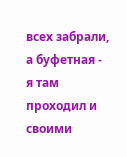всех забрали, а буфетная - я там проходил и своими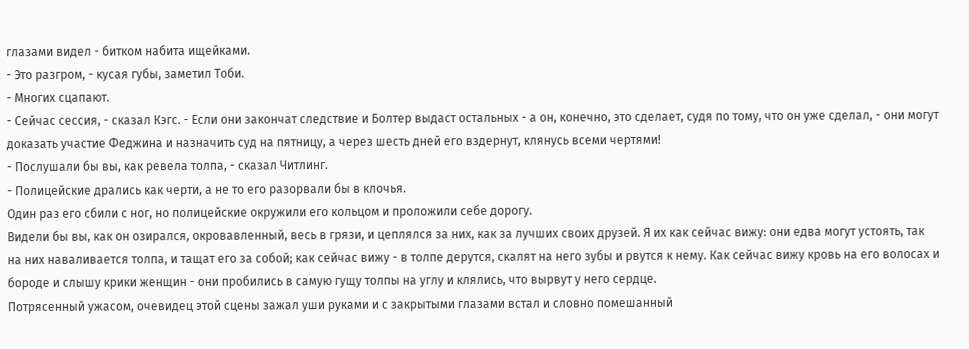глазами видел - битком набита ищейками.
- Это разгром, - кусая губы, заметил Тоби.
- Многих сцапают.
- Сейчас сессия, - сказал Кэгс. - Если они закончат следствие и Болтер выдаст остальных - а он, конечно, это сделает, судя по тому, что он уже сделал, - они могут доказать участие Феджина и назначить суд на пятницу, а через шесть дней его вздернут, клянусь всеми чертями!
- Послушали бы вы, как ревела толпа, - сказал Читлинг.
- Полицейские дрались как черти, а не то его разорвали бы в клочья.
Один раз его сбили с ног, но полицейские окружили его кольцом и проложили себе дорогу.
Видели бы вы, как он озирался, окровавленный, весь в грязи, и цеплялся за них, как за лучших своих друзей. Я их как сейчас вижу: они едва могут устоять, так на них наваливается толпа, и тащат его за собой; как сейчас вижу - в толпе дерутся, скалят на него зубы и рвутся к нему. Как сейчас вижу кровь на его волосах и бороде и слышу крики женщин - они пробились в самую гущу толпы на углу и клялись, что вырвут у него сердце.
Потрясенный ужасом, очевидец этой сцены зажал уши руками и с закрытыми глазами встал и словно помешанный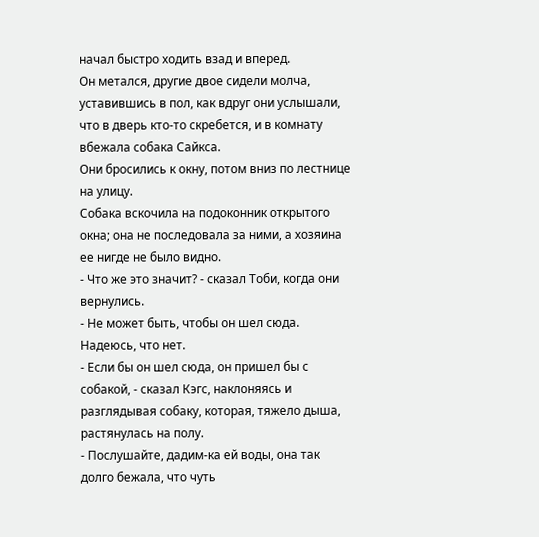начал быстро ходить взад и вперед.
Он метался, другие двое сидели молча, уставившись в пол, как вдруг они услышали, что в дверь кто-то скребется, и в комнату вбежала собака Сайкса.
Они бросились к окну, потом вниз по лестнице на улицу.
Собака вскочила на подоконник открытого окна; она не последовала за ними, а хозяина ее нигде не было видно.
- Что же это значит? - сказал Тоби, когда они вернулись.
- Не может быть, чтобы он шел сюда.
Надеюсь, что нет.
- Если бы он шел сюда, он пришел бы с собакой, - сказал Кэгс, наклоняясь и разглядывая собаку, которая, тяжело дыша, растянулась на полу.
- Послушайте, дадим-ка ей воды, она так долго бежала, что чуть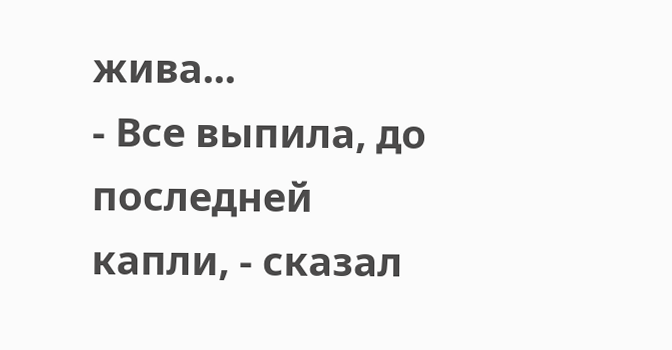жива...
- Все выпила, до последней капли, - сказал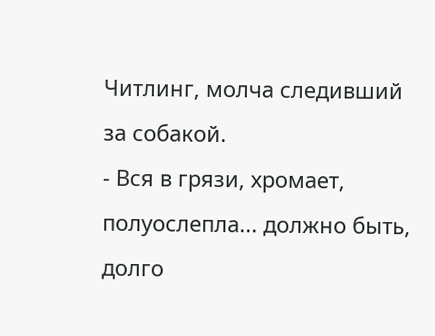Читлинг, молча следивший за собакой.
- Вся в грязи, хромает, полуослепла... должно быть, долго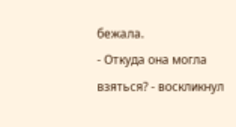бежала.
- Откуда она могла взяться? - воскликнул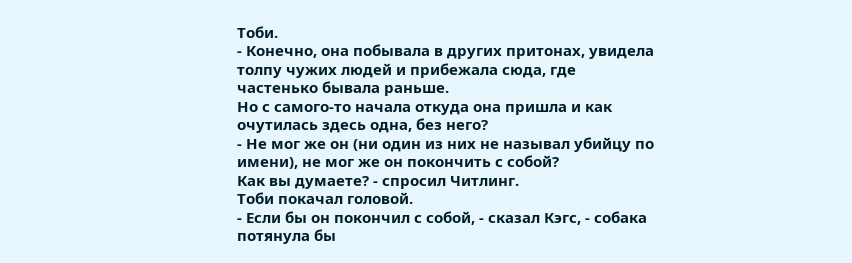Тоби.
- Конечно, она побывала в других притонах, увидела толпу чужих людей и прибежала сюда, где частенько бывала раньше.
Но с самого-то начала откуда она пришла и как очутилась здесь одна, без него?
- Не мог же он (ни один из них не называл убийцу по имени), не мог же он покончить с собой?
Как вы думаете? - спросил Читлинг.
Тоби покачал головой.
- Если бы он покончил с собой, - сказал Кэгс, - собака потянула бы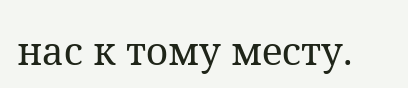нас к тому месту.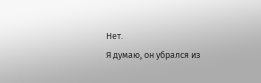Нет.
Я думаю, он убрался из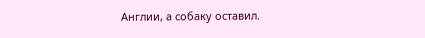Англии, а собаку оставил.